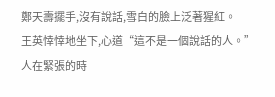鄭天壽擺手,沒有說話,雪白的臉上泛著猩紅。
王英悻悻地坐下,心道“這不是一個說話的人。”
人在緊張的時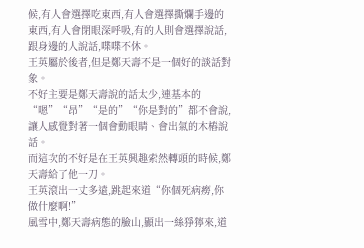候,有人會選擇吃東西,有人會選擇撕爛手邊的東西,有人會閉眼深呼吸,有的人則會選擇說話,跟身邊的人說話,喋喋不休。
王英屬於後者,但是鄭天壽不是一個好的談話對象。
不好主要是鄭天壽說的話太少,連基本的“嗯”“昂”“是的”“你是對的”都不會說,讓人感覺對著一個會動眼睛、會出氣的木樁說話。
而這次的不好是在王英興趣索然轉頭的時候,鄭天壽給了他一刀。
王英滾出一丈多遠,跳起來道“你個死病癆,你做什麼啊!”
風雪中,鄭天壽病態的臉山,顯出一絲猙獰來,道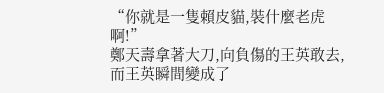“你就是一隻賴皮貓,裝什麼老虎啊!”
鄭天壽拿著大刀,向負傷的王英敢去,而王英瞬間變成了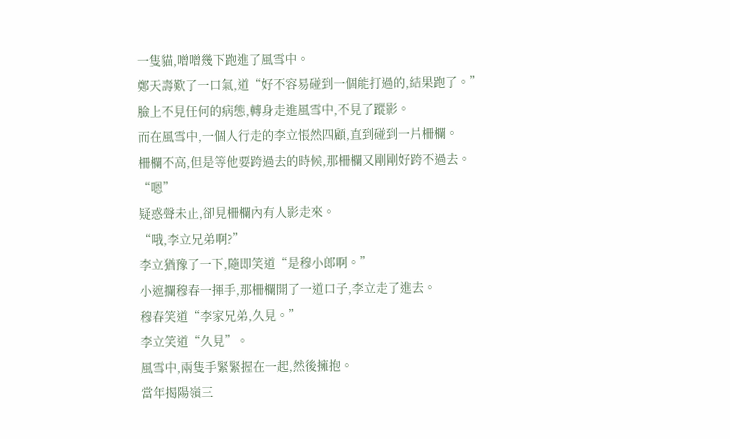一隻貓,噌噌幾下跑進了風雪中。
鄭天壽歎了一口氣,道“好不容易碰到一個能打過的,結果跑了。”臉上不見任何的病態,轉身走進風雪中,不見了蹤影。
而在風雪中,一個人行走的李立悵然四顧,直到碰到一片柵欄。
柵欄不高,但是等他要跨過去的時候,那柵欄又剛剛好跨不過去。
“嗯”
疑惑聲未止,卻見柵欄內有人影走來。
“哦,李立兄弟啊?”
李立猶豫了一下,隨即笑道“是穆小郎啊。”
小遮攔穆春一揮手,那柵欄開了一道口子,李立走了進去。
穆春笑道“李家兄弟,久見。”
李立笑道“久見”。
風雪中,兩隻手緊緊握在一起,然後擁抱。
當年揭陽嶺三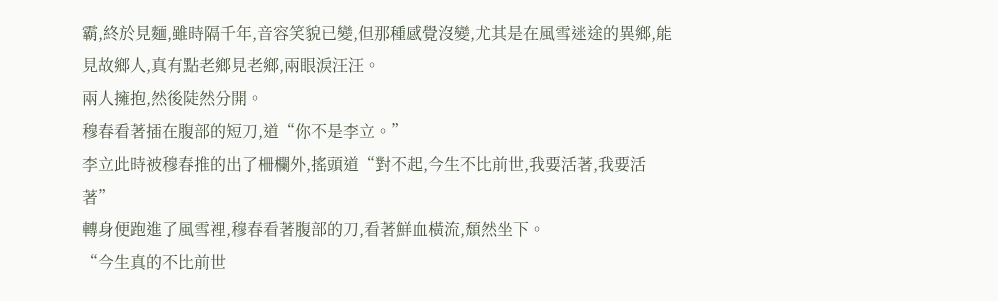霸,終於見麵,雖時隔千年,音容笑貌已變,但那種感覺沒變,尤其是在風雪迷途的異鄉,能見故鄉人,真有點老鄉見老鄉,兩眼淚汪汪。
兩人擁抱,然後陡然分開。
穆春看著插在腹部的短刀,道“你不是李立。”
李立此時被穆春推的出了柵欄外,搖頭道“對不起,今生不比前世,我要活著,我要活著”
轉身便跑進了風雪裡,穆春看著腹部的刀,看著鮮血橫流,頹然坐下。
“今生真的不比前世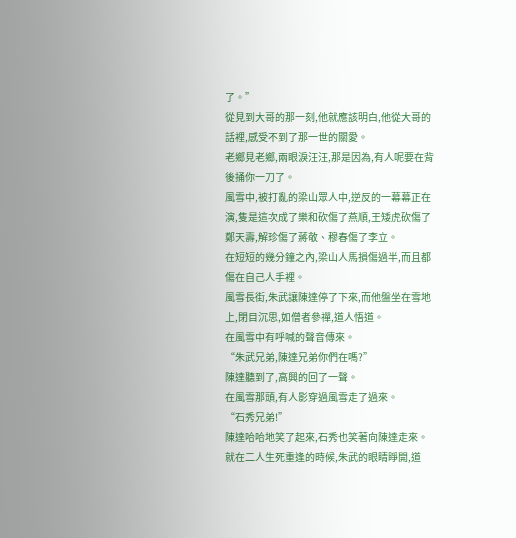了。”
從見到大哥的那一刻,他就應該明白,他從大哥的話裡,感受不到了那一世的關愛。
老鄉見老鄉,兩眼淚汪汪,那是因為,有人呢要在背後捅你一刀了。
風雪中,被打亂的梁山眾人中,逆反的一幕幕正在演,隻是這次成了樂和砍傷了燕順,王矮虎砍傷了鄭天壽,解珍傷了蔣敬、穆春傷了李立。
在短短的幾分鐘之內,梁山人馬損傷過半,而且都傷在自己人手裡。
風雪長街,朱武讓陳達停了下來,而他盤坐在雪地上,閉目沉思,如僧者參禪,道人悟道。
在風雪中有呼喊的聲音傳來。
“朱武兄弟,陳達兄弟你們在嗎?”
陳達聽到了,高興的回了一聲。
在風雪那頭,有人影穿過風雪走了過來。
“石秀兄弟!”
陳達哈哈地笑了起來,石秀也笑著向陳達走來。
就在二人生死重逢的時候,朱武的眼睛睜開,道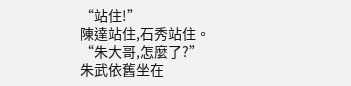“站住!”
陳達站住,石秀站住。
“朱大哥,怎麼了?”
朱武依舊坐在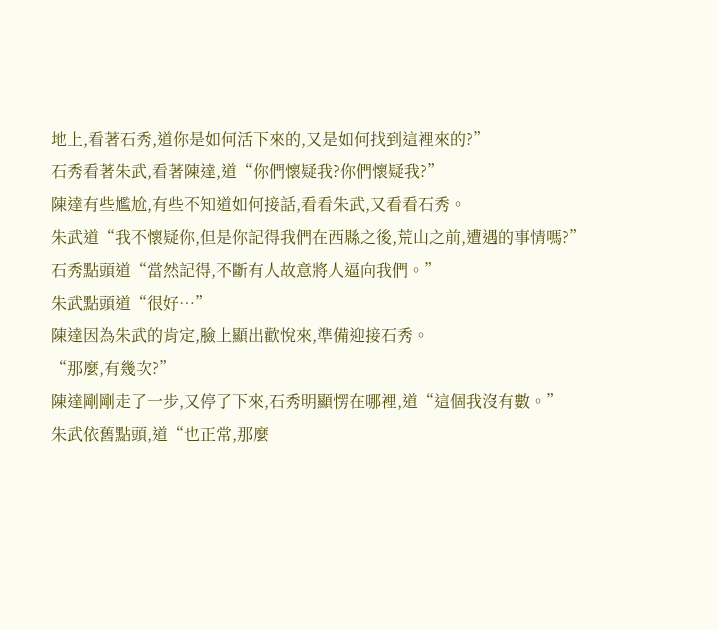地上,看著石秀,道你是如何活下來的,又是如何找到這裡來的?”
石秀看著朱武,看著陳達,道“你們懷疑我?你們懷疑我?”
陳達有些尷尬,有些不知道如何接話,看看朱武,又看看石秀。
朱武道“我不懷疑你,但是你記得我們在西縣之後,荒山之前,遭遇的事情嗎?”
石秀點頭道“當然記得,不斷有人故意將人逼向我們。”
朱武點頭道“很好…”
陳達因為朱武的肯定,臉上顯出歡悅來,準備迎接石秀。
“那麼,有幾次?”
陳達剛剛走了一步,又停了下來,石秀明顯愣在哪裡,道“這個我沒有數。”
朱武依舊點頭,道“也正常,那麼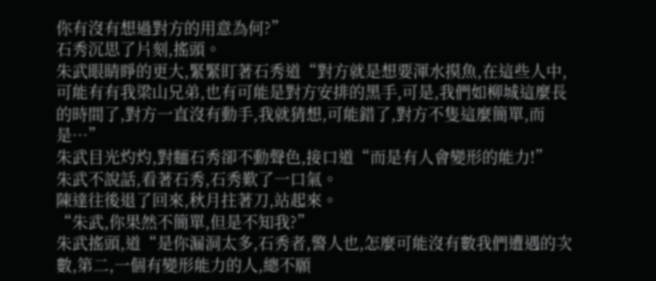你有沒有想過對方的用意為何?”
石秀沉思了片刻,搖頭。
朱武眼睛睜的更大,緊緊盯著石秀道“對方就是想要渾水摸魚,在這些人中,可能有有我梁山兄弟,也有可能是對方安排的黑手,可是,我們如柳城這麼長的時間了,對方一直沒有動手,我就猜想,可能錯了,對方不隻這麼簡單,而是…”
朱武目光灼灼,對麵石秀卻不動聲色,接口道“而是有人會變形的能力!”
朱武不說話,看著石秀,石秀歎了一口氣。
陳達往後退了回來,秋月拄著刀,站起來。
“朱武,你果然不簡單,但是不知我?”
朱武搖頭,道“是你漏洞太多,石秀者,警人也,怎麼可能沒有數我們遭遇的次數,第二,一個有變形能力的人,總不願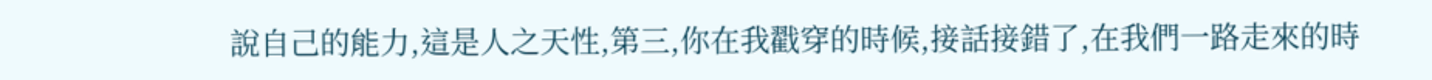說自己的能力,這是人之天性,第三,你在我戳穿的時候,接話接錯了,在我們一路走來的時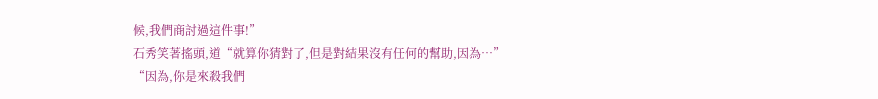候,我們商討過這件事!”
石秀笑著搖頭,道“就算你猜對了,但是對結果沒有任何的幫助,因為…”
“因為,你是來殺我們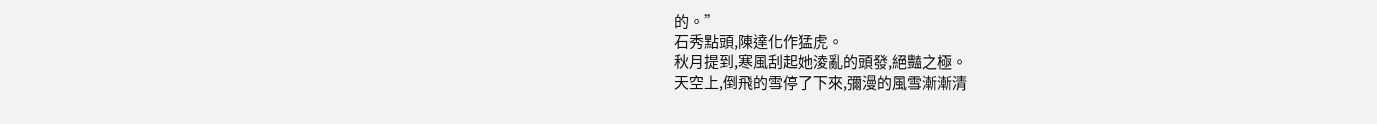的。”
石秀點頭,陳達化作猛虎。
秋月提到,寒風刮起她淩亂的頭發,絕豔之極。
天空上,倒飛的雪停了下來,彌漫的風雪漸漸清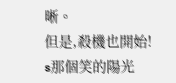晰。
但是,殺機也開始!
s那個笑的陽光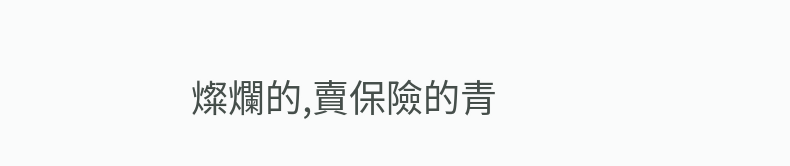燦爛的,賣保險的青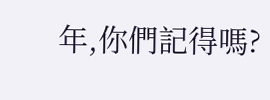年,你們記得嗎?